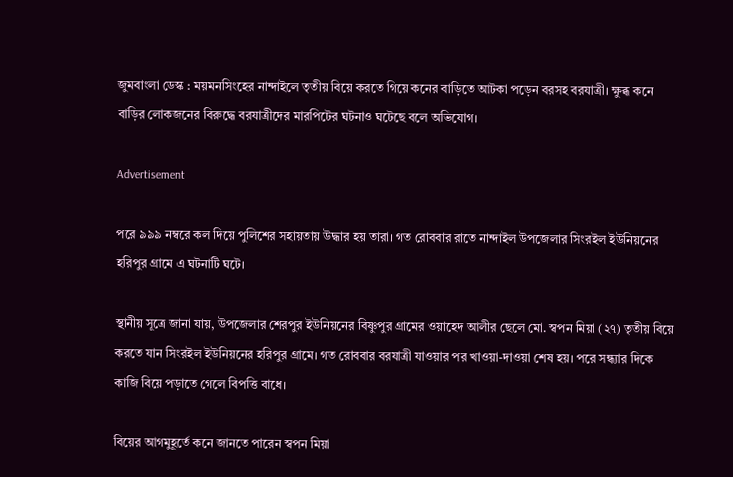জুমবাংলা ডেস্ক : ময়মনসিংহের নান্দাইলে তৃতীয় বিয়ে করতে গিয়ে কনের বাড়িতে আটকা পড়েন বরসহ বরযাত্রী। ক্ষুব্ধ কনে বাড়ির লোকজনের বিরুদ্ধে বরযাত্রীদের মারপিটের ঘটনাও ঘটেছে বলে অভিযোগ।

Advertisement

পরে ৯৯৯ নম্বরে কল দিয়ে পুলিশের সহায়তায় উদ্ধার হয় তারা। গত রোববার রাতে নান্দাইল উপজেলার সিংরইল ইউনিয়নের হরিপুর গ্রামে এ ঘটনাটি ঘটে।

স্থানীয় সূত্রে জানা যায়, উপজেলার শেরপুর ইউনিয়নের বিষ্ণুপুর গ্রামের ওয়াহেদ আলীর ছেলে মো. স্বপন মিয়া (২৭) তৃতীয় বিয়ে করতে যান সিংরইল ইউনিয়নের হরিপুর গ্রামে। গত রোববার বরযাত্রী যাওয়ার পর খাওয়া-দাওয়া শেষ হয়। পরে সন্ধ্যার দিকে কাজি বিয়ে পড়াতে গেলে বিপত্তি বাধে।

বিয়ের আগমুহূর্তে কনে জানতে পারেন স্বপন মিয়া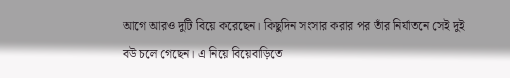আগে আরও দুটি বিয়ে করেছেন। কিছুদিন সংসার করার পর তাঁর নির্যাতনে সেই দুই বউ চলে গেছেন। এ নিয়ে বিয়েবাড়িতে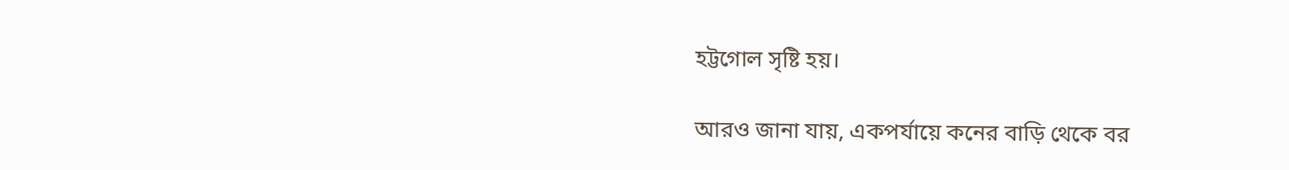হট্টগোল সৃষ্টি হয়।

আরও জানা যায়, একপর্যায়ে কনের বাড়ি থেকে বর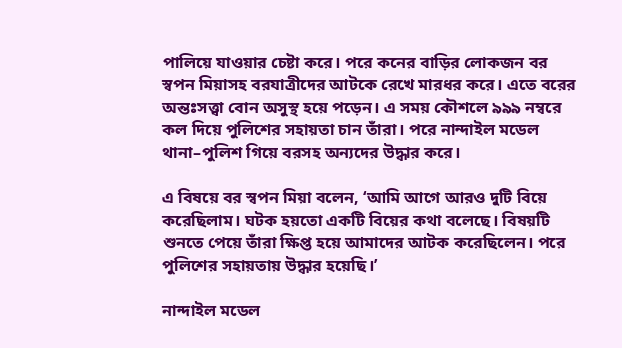পালিয়ে যাওয়ার চেষ্টা করে। পরে কনের বাড়ির লোকজন বর স্বপন মিয়াসহ বরযাত্রীদের আটকে রেখে মারধর করে। এতে বরের অন্তঃসত্ত্বা বোন অসুস্থ হয়ে পড়েন। এ সময় কৌশলে ৯৯৯ নম্বরে কল দিয়ে পুলিশের সহায়তা চান তাঁরা। পরে নান্দাইল মডেল থানা–পুলিশ গিয়ে বরসহ অন্যদের উদ্ধার করে।

এ বিষয়ে বর স্বপন মিয়া বলেন, ‘আমি আগে আরও দুটি বিয়ে করেছিলাম। ঘটক হয়তো একটি বিয়ের কথা বলেছে। বিষয়টি শুনতে পেয়ে তাঁরা ক্ষিপ্ত হয়ে আমাদের আটক করেছিলেন। পরে পুলিশের সহায়তায় উদ্ধার হয়েছি।’

নান্দাইল মডেল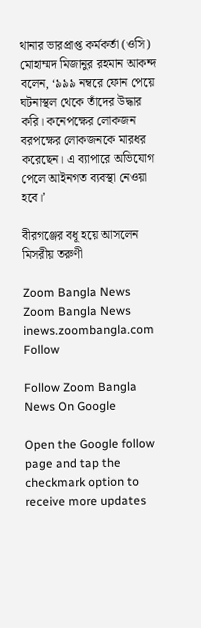থানার ভারপ্রাপ্ত কর্মকর্তা (ওসি) মোহাম্মদ মিজানুর রহমান আকন্দ বলেন, ‘৯৯৯ নম্বরে ফোন পেয়ে ঘটনাস্থল থেকে তাঁদের উদ্ধার করি। কনেপক্ষের লোকজন বরপক্ষের লোকজনকে মারধর করেছেন। এ ব্যাপারে অভিযোগ পেলে আইনগত ব্যবস্থা নেওয়া হবে।’

বীরগঞ্জের বধূ হয়ে আসলেন মিসরীয় তরুণী

Zoom Bangla News
Zoom Bangla News
inews.zoombangla.com
Follow

Follow Zoom Bangla News On Google

Open the Google follow page and tap the checkmark option to receive more updates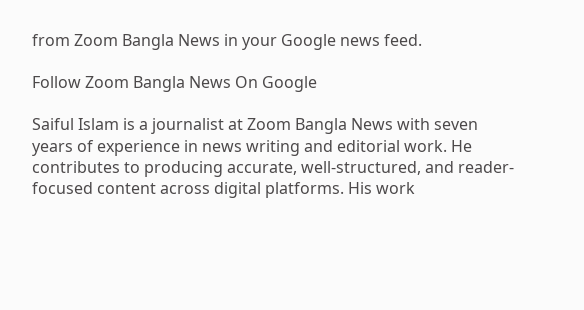from Zoom Bangla News in your Google news feed.

Follow Zoom Bangla News On Google

Saiful Islam is a journalist at Zoom Bangla News with seven years of experience in news writing and editorial work. He contributes to producing accurate, well-structured, and reader-focused content across digital platforms. His work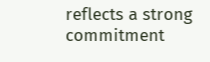reflects a strong commitment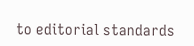to editorial standards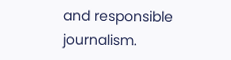and responsible journalism.